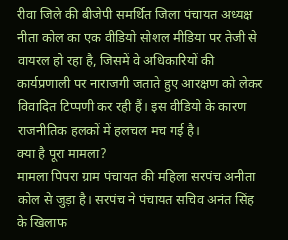रीवा जिले की बीजेपी समर्थित जिला पंचायत अध्यक्ष नीता कोल का एक वीडियो सोशल मीडिया पर तेजी से वायरल हो रहा है, जिसमें वे अधिकारियों की कार्यप्रणाली पर नाराजगी जताते हुए आरक्षण को लेकर विवादित टिप्पणी कर रही हैं। इस वीडियो के कारण राजनीतिक हलकों में हलचल मच गई है।
क्या है पूरा मामला?
मामला पिपरा ग्राम पंचायत की महिला सरपंच अनीता कोल से जुड़ा है। सरपंच ने पंचायत सचिव अनंत सिंह के खिलाफ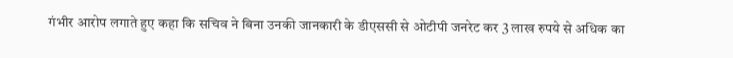गंभीर आरोप लगाते हुए कहा कि सचिव ने बिना उनकी जानकारी के डीएससी से ओटीपी जनरेट कर 3 लाख रुपये से अधिक का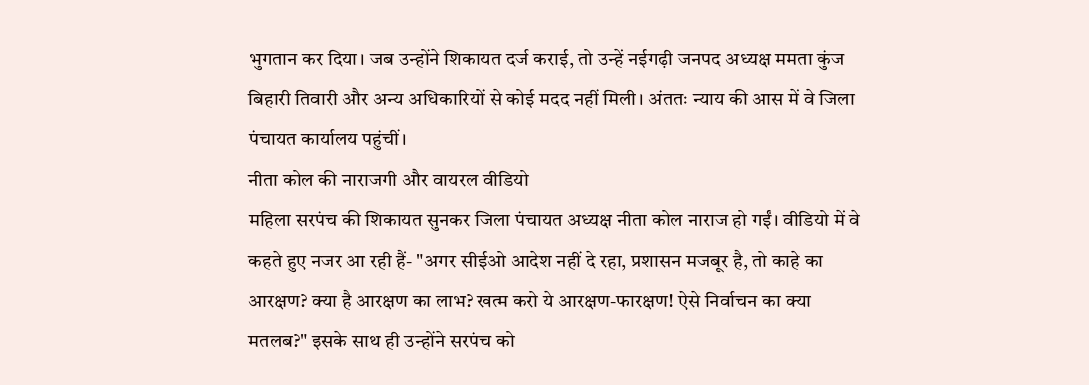भुगतान कर दिया। जब उन्होंने शिकायत दर्ज कराई, तो उन्हें नईगढ़ी जनपद अध्यक्ष ममता कुंज बिहारी तिवारी और अन्य अधिकारियों से कोई मदद नहीं मिली। अंततः न्याय की आस में वे जिला पंचायत कार्यालय पहुंचीं।
नीता कोल की नाराजगी और वायरल वीडियो
महिला सरपंच की शिकायत सुनकर जिला पंचायत अध्यक्ष नीता कोल नाराज हो गईं। वीडियो में वे कहते हुए नजर आ रही हैं- "अगर सीईओ आदेश नहीं दे रहा, प्रशासन मजबूर है, तो काहे का आरक्षण? क्या है आरक्षण का लाभ? खत्म करो ये आरक्षण-फारक्षण! ऐसे निर्वाचन का क्या मतलब?" इसके साथ ही उन्होंने सरपंच को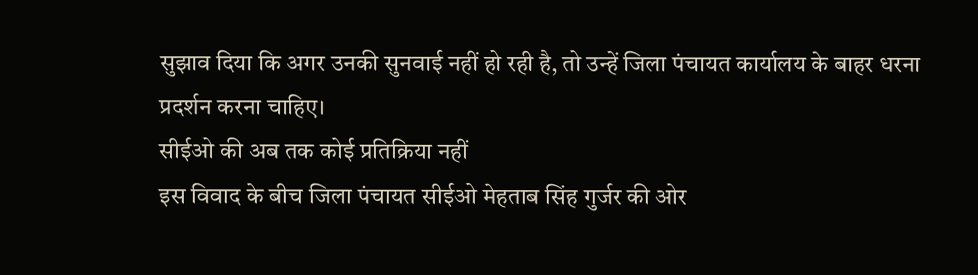सुझाव दिया कि अगर उनकी सुनवाई नहीं हो रही है, तो उन्हें जिला पंचायत कार्यालय के बाहर धरना प्रदर्शन करना चाहिए।
सीईओ की अब तक कोई प्रतिक्रिया नहीं
इस विवाद के बीच जिला पंचायत सीईओ मेहताब सिंह गुर्जर की ओर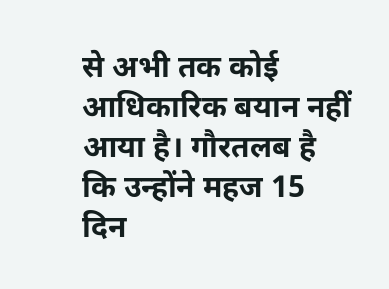से अभी तक कोई आधिकारिक बयान नहीं आया है। गौरतलब है कि उन्होंने महज 15 दिन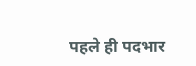पहले ही पदभार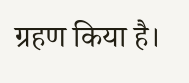ग्रहण किया है।